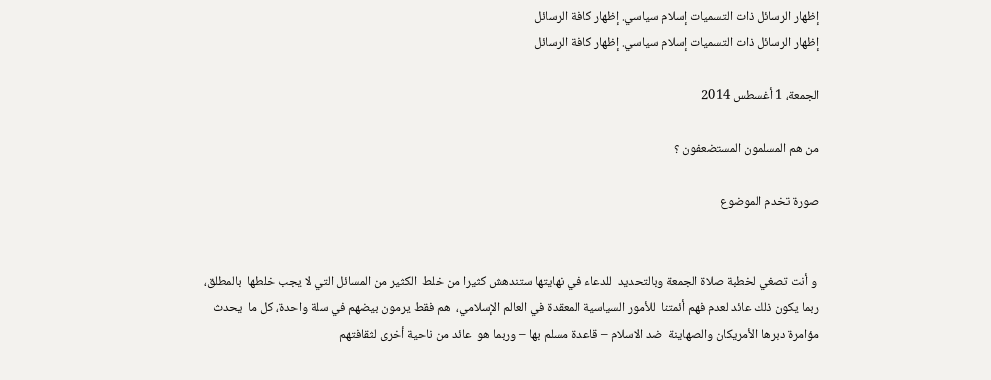إظهار الرسائل ذات التسميات إسلام سياسي. إظهار كافة الرسائل
إظهار الرسائل ذات التسميات إسلام سياسي. إظهار كافة الرسائل

الجمعة، 1 أغسطس 2014

من هم المسلمون المستضعفون ؟

صورة تخدم الموضوع


 و أنت تصغي لخطبة صلاة الجمعة وبالتحديد  للدعاء في نهايتها ستندهش كثيرا من خلط  الكثير من المسائل التي لا يجب خلطها  بالمطلق، ربما يكون ذلك عائد لعدم فهم أئمتنا  للأمور السياسية المعقدة في العالم الإسلامي،  هم فقط يرمون بيضهم في سلة واحدة، كل ما  يحدث مؤامرة دبرها الأمريكان والصهاينة  ضد الاسلام – قاعدة مسلم بها – وربما هو  عائد من ناحية أخرى لثقافتهم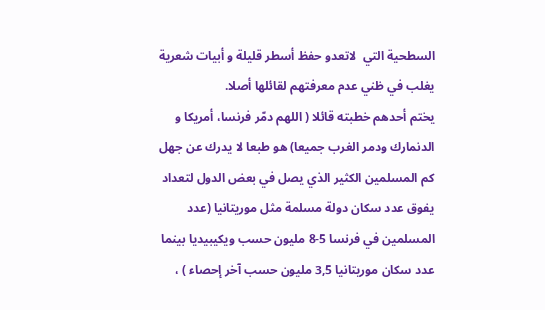السطحية التي  لاتعدو حفظ أسطر قليلة و أبيات شعرية يغلب في ظني عدم معرفتهم لقائلها أصلا.
يختم أحدهم خطبته قائلا ( اللهم دمّر فرنسا، أمريكا و الدنمارك ودمر الغرب جميعا) هو طبعا لا يدرك عن جهل كم المسلمين الكثير الذي يصل في بعض الدول لتعداد يفوق عدد سكان دولة مسلمة مثل موريتانيا (عدد المسلمين في فرنسا 5-8 مليون حسب ويكيبيديا بينما عدد سكان موريتانيا 3,5 مليون حسب آخر إحصاء ) ،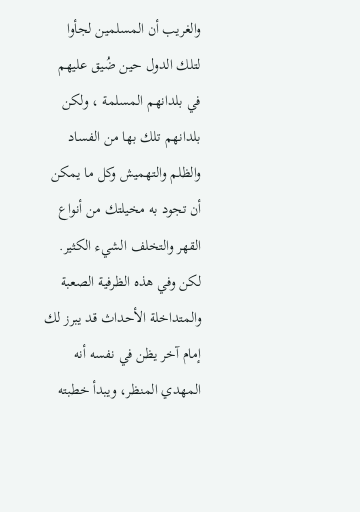والغريب أن المسلمين لجأوا لتلك الدول حين ضُيق عليهم في بلدانهم المسلمة ، ولكن بلدانهم تلك بها من الفساد والظلم والتهميش وكل ما يمكن أن تجود به مخيلتك من أنواع القهر والتخلف الشيء الكثير.
لكن وفي هذه الظرفية الصعبة والمتداخلة الأحداث قد يبرز لك إمام آخر يظن في نفسه أنه المهدي المنظر، ويبدأ خطبته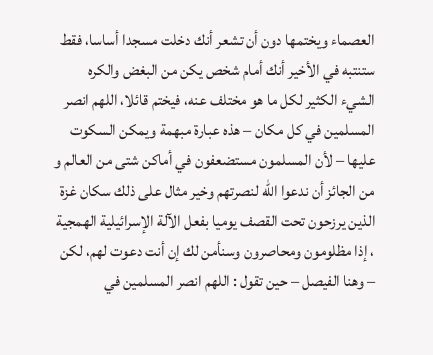العصماء ويختمها دون أن تشعر أنك دخلت مسجدا أساسا، فقط ستنتبه في الأخير أنك أمام شخص يكن من البغض والكره الشيء الكثير لكل ما هو مختلف عنه، فيختم قائلا، اللهم انصر المسلمين في كل مكان – هذه عبارة مبهمة ويمكن السكوت عليها – لأن المسلمون مستضعفون في أماكن شتى من العالم و من الجائز أن ندعوا الله لنصرتهم وخير مثال على ذلك سكان غزة الذين يرزحون تحت القصف يوميا بفعل الآلة الإسرائيلية الهمجية ، إذا مظلومون ومحاصرون وسنأمن لك إن أنت دعوت لهم، لكن – وهنا الفيصل – حين تقول : اللهم انصر المسلمين في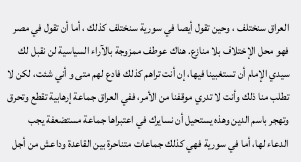العراق سنختلف ، وحين تقول أيصا في سورية سنختلف كذلك ، أما أن تقول في مصر فهو محل الإختلاف بلا منازع. هناك عوطف ممزوجة بالآراء السياسية لن نقبل لك سيدي الإمام أن تستغبينا فيها، إن أنت تراهم كذلك فادع لهم متى و أني شئت، لكن لا تطلب منا ذلك وأنت لا تدري موقفنا من الأمر، ففي العراق جماعة إرهابية تقطع وتحرق وتهجر باسم الدين وهذه يستحيل أن نسايرك في اعتبراها جماعة مستضعفة يجب الدعاء لها، أما في سورية فهي كذلك جماعات متناحرة بين القاعدة وداعش من أجل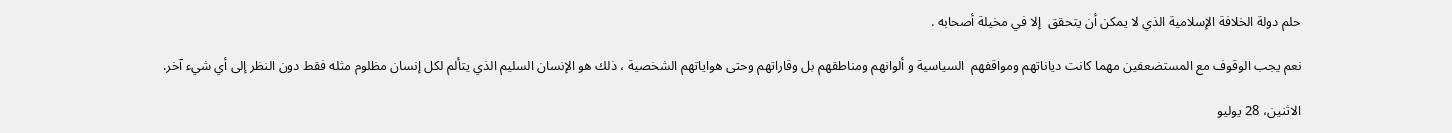حلم دولة الخلافة الإسلامية الذي لا يمكن أن يتحقق  إلا في مخيلة أصحابه .

نعم يجب الوقوف مع المستضعفين مهما كانت دياناتهم ومواقفهم  السياسية و ألوانهم ومناطقهم بل وقاراتهم وحتى هواياتهم الشخصية ، ذلك هو الإنسان السليم الذي يتألم لكل إنسان مظلوم مثله فقط دون النظر إلى أي شيء آخر.

الاثنين، 28 يوليو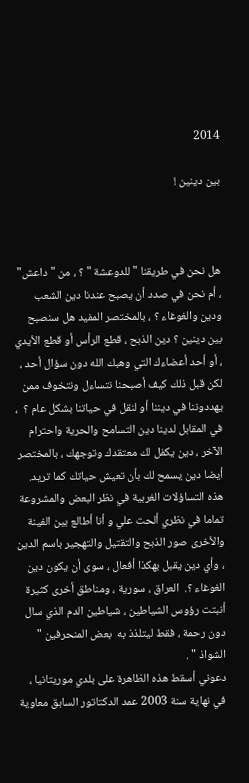2014

بين دينين !



هل نحن في طريقنا " للدوعشة " ؟ ، من " داعش" ، أم نحن في صدد أن يصبح عندنا دين الشعب ودين والغوغاء ؟ ، بالمختصر المفيد هل سنصبح بين دينين ؟ دين الذبح ، قطع الرأس أو قطع الأيدي ، أو أحد أعضاءك التي وهبك الله دون سؤال أحد ، لكن قبل ذلك كيف أصبحنا نتساءل ونتخوف ممن يهددوننا في ديننا أو لنقل في حياتنا بشكل عام ؟  ، في المقابل لدينا دين التسامح والحرية واحترام الآخر ، دين يكفل لك معتقدك وتوجهك ، بالمختصر أيضا دين يسمح لك بأن تعيش حياتك كما تريد.
هذه التساؤلات الغربية في نظر البعض والمشروعة تماما في نظري ألحت علي و أنا أطالع بين الفينة والأخرى صور الذبح والتقتيل والتهجير باسم الدين ، وأي دين يقبل بهكذا أفعال ، سوى أن يكون دين الغوغاء ؟.  العراق ، سورية ، ومناطق أخرى كثيرة أنبتت رؤوس الشياطين ، شياطين الدم الذي سال دون رحمة ، فقط ليتلذذ به  بعض المنحرفين " الشواذ " .
دعوني أسقط هذه الظاهرة على بلدي موريتانيا ، في نهاية سنة 2003 عمد الدكتاتور السابق معاوية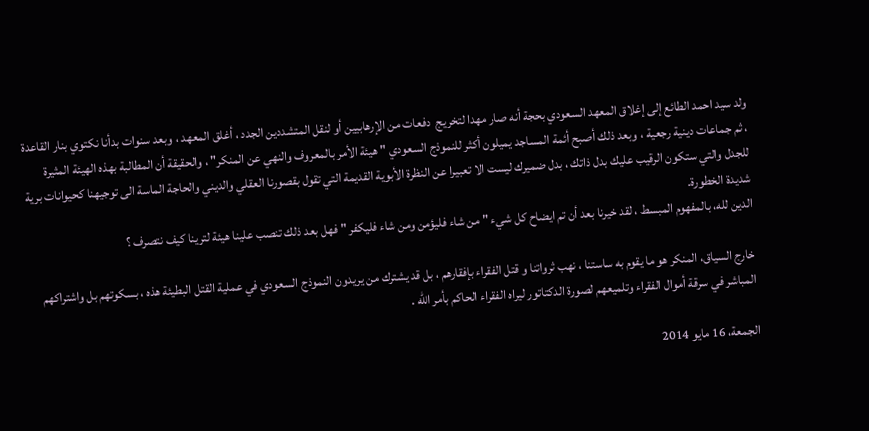ولد سيد احمد الطائع إلى إغلاق المعهد السعودي بحجة أنه صار مهدا لتخريج  دفعات من الإرهابيين أو لنقل المتشددين الجدد ، أغلق المعهد ، وبعد سنوات بدأنا نكتوي بنار القاعدة ، ثم جماعات دينية رجعية ، وبعد ذلك أصبح أئمة المساجد يميلون أكثر للنموذج السعودي " هيئة الأمر بالمعروف والنهي عن المنكر" ، والحقيقة أن المطالبة بهذه الهيئة المثيرة للجدل والتي ستكون الرقيب عليك بدل ذاتك ، بدل ضميرك ليست الا تعبيرا عن النظرة الأبوية القديمة التي تقول بقصورنا العقلي والديني والحاجة الماسة الى توجيهنا كحيوانات برية شديدة الخطورة.
الدين لله، بالمفهوم المبسط ، لقد خيرنا بعد أن تم ايضاح كل شيء " من شاء فليؤمن ومن شاء فليكفر " فهل بعد ذلك تنصب علينا هيئة لترينا كيف نتصرف ؟

خارج السياق، المنكر هو ما يقوم به ساستنا ، نهب ثرواتنا و قتل الفقراء بإفقارهم ، بل قد يشترك من يريدون النموذج السعودي في عملية القتل البطيئة هذه ، بسكوتهم بل واشتراكهم المباشر في سرقة أموال الفقراء وتلميعهم لصورة الدكتاتور ليراه الفقراء الحاكم بأمر الله .

الجمعة، 16 مايو 2014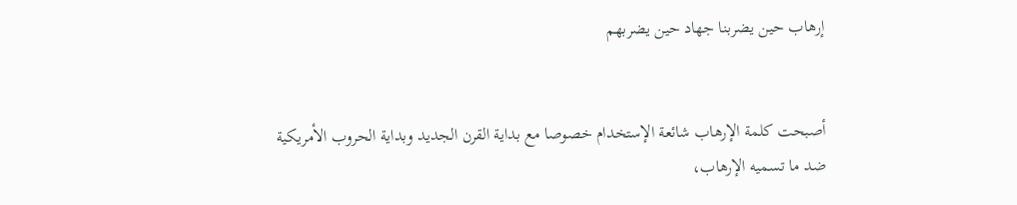إرهاب حين يضربنا جهاد حين يضربهم


أصبحت كلمة الإرهاب شائعة الإستخدام خصوصا مع بداية القرن الجديد وبداية الحروب الأمريكية ضد ما تسميه الإرهاب،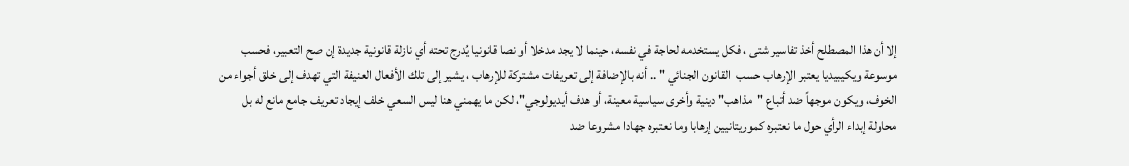إلا أن هذا المصطلح أخذ تفاسير شتى ، فكل يستخدمه لحاجة في نفسه، حينما لا يجد مدخلا أو نصا قانونيا يُدرج تحته أي نازلة قانونية جديدة إن صح التعبير، فحسب موسوعة ويكيبيديا يعتبر الإرهاب حسب  القانون الجنائي " .. أنه بالإضافة إلى تعريفات مشتركة للإرهاب ، يشير إلى تلك الأفعال العنيفة التي تهدف إلى خلق أجواء من الخوف، ويكون موجهاً ضد أتباع "مذاهب" دينية وأخرى سياسية معينة، أو هدف أيديولوجي"، لكن ما يهمني هنا ليس السعي خلف إيجاد تعريف جامع مانع له بل محاولة إبداء الرأي حول ما نعتبره كموريتانيين إرهابا وما نعتبره جهادا مشروعا ضد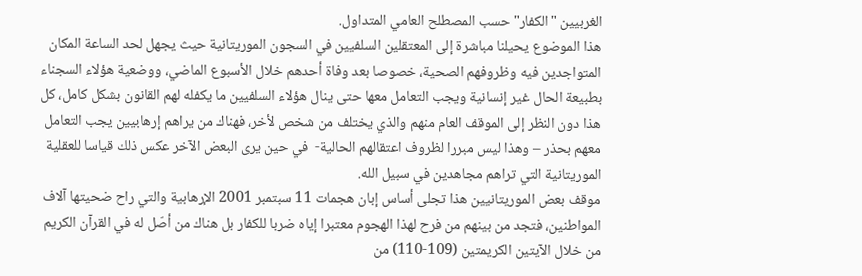الغربيين "الكفار" حسب المصطلح العامي المتداول.
هذا الموضوع يحيلنا مباشرة إلى المعتقلين السلفيين في السجون الموريتانية حيث يجهل لحد الساعة المكان المتواجدين فيه وظروفهم الصحية، خصوصا بعد وفاة أحدهم خلال الأسبوع الماضي، ووضعية هؤلاء السجناء بطبيعة الحال غير إنسانية ويجب التعامل معها حتى ينال هؤلاء السلفيين ما يكفله لهم القانون بشكل كامل، كل هذا دون النظر إلى الموقف العام منهم والذي يختلف من شخص لأخر، فهناك من يراهم إرهابيين يجب التعامل معهم بحذر – وهذا ليس مبررا لظروف اعتقالهم الحالية-  في حين يرى البعض الآخر عكس ذلك قياسا للعقلية الموريتانية التي تراهم مجاهدين في سبيل الله.
موقف بعض الموريتانيين هذا تجلى أساس إبان هجمات 11 سبتمبر 2001 الإرهابية والتي راح ضحيتها آلاف المواطنين، فتجد من بينهم من فرح لهذا الهجوم معتبرا إياه ضربا للكفار بل هناك من أصّل له في القرآن الكريم من خلال الآيتين الكريمتين (109-110) من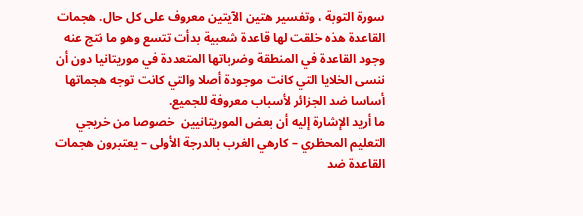سورة التوبة ، وتفسير هتين الآيتين معروف على كل حال. هجمات القاعدة هذه خلقت لها قاعدة شعبية بدأت تتسع وهو ما نتج عنه وجود القاعدة في المنطقة وضرباتها المتعددة في موريتانيا دون أن ننسى الخلايا التي كانت موجودة أصلا والتي كانت توجه هجماتها أساسا ضد الجزائر لأسباب معروفة للجميع.
ما أريد الإشارة إليه أن بعض الموريتانيين  خصوصا من خريجي التعليم المحظري – كارهي الغرب بالدرجة الأولى – يعتبرون هجمات القاعدة ضد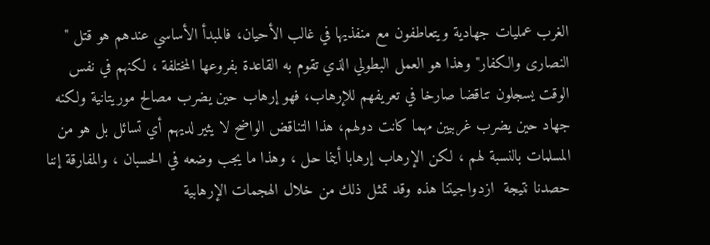الغرب عمليات جهادية ويتعاطفون مع منفذيها في غالب الأحيان، فالمبدأ الأساسي عندهم هو قتل " النصارى والكفار" وهذا هو العمل البطولي الذي تقوم به القاعدة بفروعها المختلفة ، لكنهم في نفس الوقت يسجلون تناقضا صارخا في تعريفهم للإرهاب، فهو إرهاب حين يضرب مصالح موريتانية ولكنه جهاد حين يضرب غربيين مهما كانت دولهم، هذا التناقض الواضح لا يثير لديهم أي تسائل بل هو من المسلمات بالنسبة لهم ، لكن الإرهاب إرهابا أينما حل ، وهذا ما يجب وضعه في الحسبان ، والمفارقة إننا حصدنا نتيجة  ازدواجيتنا هذه وقد تمثل ذلك من خلال الهجمات الإرهابية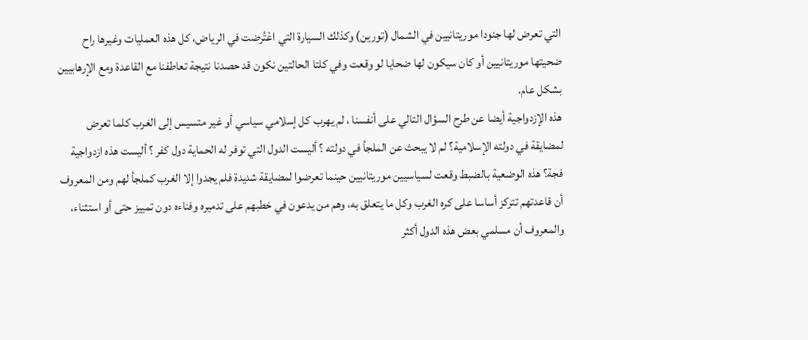التي تعرض لها جنودا موريتانيين في الشمال (تورين) وكذلك السيارة التي اعْتُرضت في الرياض، كل هذه العمليات وغيرها راح ضحيتها موريتانيين أو كان سيكون لها ضحايا لو وقعت وفي كلتا الحالتين نكون قد حصدنا نتيجة تعاطفنا مع القاعدة ومع الإرهابيين بشكل عام.
هذه الإزدواجية أيضا عن طرح السؤال التالي على أنفسنا ، لم يهرب كل إسلامي سياسي أو غير متسيس إلى الغرب كلما تعرض لمضايقة في دولته الإسلامية؟ لم لا يبحث عن الملجأ في دولته ؟ أليست الدول التي توفر له الحماية دول كفر ؟ أليست هذه ازدواجية فجة؟ هذه الوضعية بالضبط وقعت لسياسيين موريتانيين حينما تعرضوا لمضايقة شديدة فلم يجدوا إلا الغرب كملجأ لهم ومن المعروف أن قاعدتهم تتركز أساسا على كره الغرب وكل ما يتعلق به، وهم من يدعون في خطبهم على تدميره وفناءه دون تمييز حتى أو استثناء، والمعروف أن مسلمي بعض هذه الدول أكثر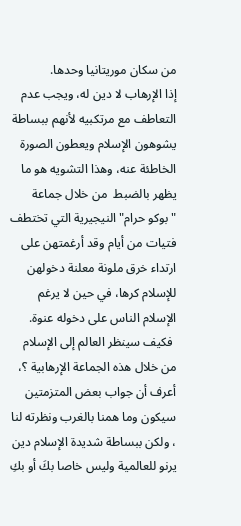من سكان موريتانيا وحدها.
إذا الإرهاب لا دين له، ويجب عدم التعاطف مع مرتكبيه لأنهم ببساطة يشوهون الإسلام ويعطون الصورة الخاطئة عنه، وهذا التشويه هو ما يظهر بالضبط  من خلال جماعة "بوكو حرام" النيجيرية التي تختطف فتيات من أيام وقد أرغمتهن على ارتداء خرق ملونة معلنة دخولهن للإسلام كرها، في حين لا يرغم الإسلام الناس على دخوله عنوة.
 فكيف سينظر العالم إلى الإسلام من خلال هذه الجماعة الإرهابية ؟، أعرف أن جواب بعض المتزمتين سيكون وما همنا بالغرب ونظرته لنا ، ولكن ببساطة شديدة الإسلام دين يرنو للعالمية وليس خاصا بكَ أو بكِ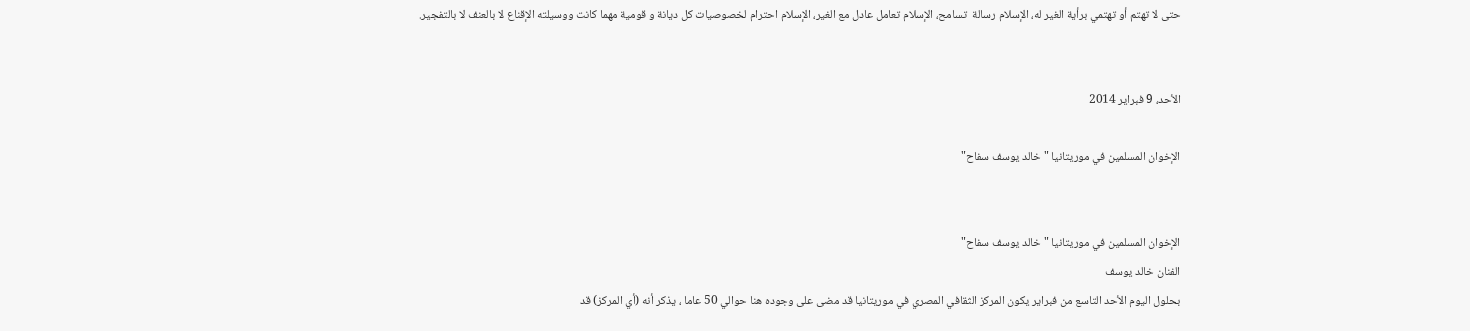حتى لا تهتم أو تهتمي برأية الغير له، الإسلام رسالة  تسامح، الإسلام تعامل عادل مع الغير، الإسلام احترام لخصوصيات كل ديانة و قومية مهما كانت ووسيلته الإقناع لا بالعنف لا بالتفجير.


الأحد، 9 فبراير 2014

الإخوان المسلمين في موريتانيا "خالد يوسف سفاح"


الإخوان المسلمين في موريتانيا "خالد يوسف سفاح"
الفنان خالد يوسف
بحلول اليوم الأحد التاسع من فبراير يكون المركز الثقافي المصري في موريتانيا قد مضى على وجوده هنا حوالي 50 عاما ، يذكر أنه (أي المركز) قد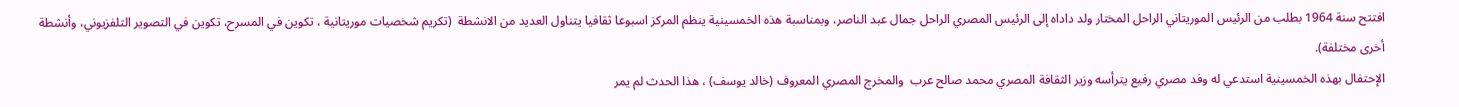افتتح سنة 1964 بطلب من الرئيس الموريتاني الراحل المختار ولد داداه إلى الرئيس المصري الراحل جمال عبد الناصر، وبمناسبة هذه الخمسينية ينظم المركز اسبوعا ثقافيا يتناول العديد من الانشطة  (تكريم شخصيات موريتانية ، تكوين في المسرح، تكوين في التصوير التلفزيوني، وأنشطة أخرى مختلفة).
الإحتفال بهذه الخمسينية استدعي له وفد مصري رفيع يترأسه وزير الثقافة المصري محمد صالح عرب  والمخرج المصري المعروف (خالد يوسف) ، هذا الحدث لم يمر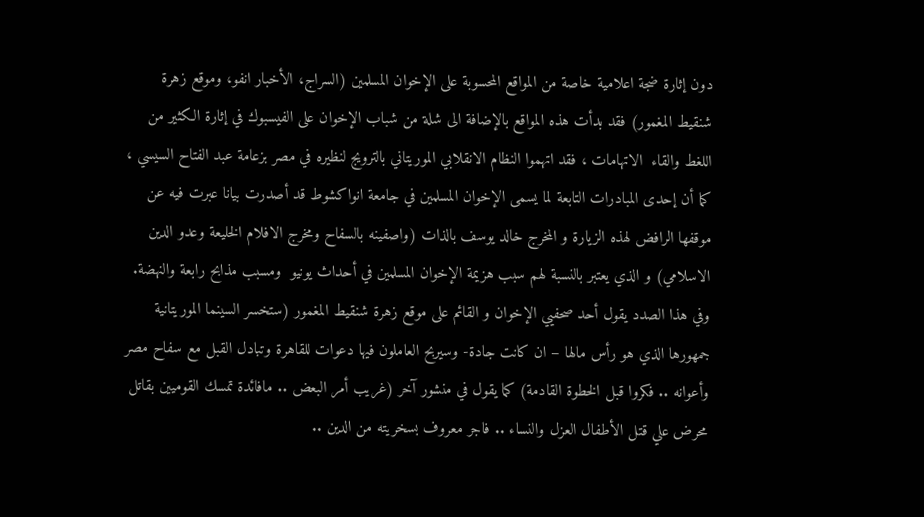دون إثارة ضجة اعلامية خاصة من المواقع المحسوبة على الإخوان المسلمين (السراج، الأخبار انفو، وموقع زهرة شنقيط المغمور) فقد بدأت هذه المواقع بالإضافة الى شلة من شباب الإخوان على الفيسبوك في إثارة الكثير من اللغط والقاء  الاتهامات ، فقد اتهموا النظام الانقلابي الموريتاني بالترويج لنظيره في مصر بزعامة عبد الفتاح السيسي ، كما أن إحدى المبادرات التابعة لما يسمى الإخوان المسلمين في جامعة انواكشوط قد أصدرت بيانا عبرت فيه عن موقفها الرافض لهذه الزيارة و المخرج خالد يوسف بالذات (واصفينه بالسفاح ومخرج الافلام الخليعة وعدو الدين الاسلامي) و الذي يعتبر بالنسبة لهم سبب هزيمة الإخوان المسلمين في أحداث يونيو  ومسبب مذابح رابعة والنهضة.
وفي هذا الصدد يقول أحد صحفيي الإخوان و القائم على موقع زهرة شنقيط المغمور (ستخسر السينما الموريتانية جمهورها الذي هو رأس مالها – ان كانت جادة- وسيربح العاملون فيها دعوات للقاهرة وتبادل القبل مع سفاح مصر وأعوانه .. فكروا قبل الخطوة القادمة) كما يقول في منشور آخر (غريب أمر البعض .. مافائدة تمسك القوميين بقاتل محرض علي قتل الأطفال العزل والنساء .. فاجر معروف بسخريته من الدين ..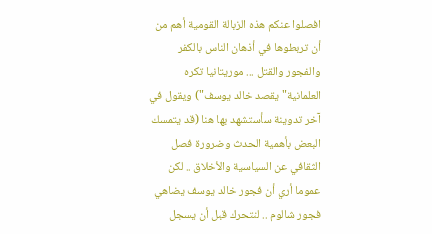افصلوا عنكم هذه الزبالة القومية أهم من أن تربطوها في أذهان الناس بالكفر والفجور والقتل ... موريتانيا تكره العلمانية" يقصد خالد يوسف") ويقول في آخر تدوينة سأستشهد بها هنا (قد يتمسك البعض بأهمية الحدث وضرورة فصل الثقافي عن السياسية والأخلاق .. لكن عموما أري أن فجور خالد يوسف يضاهي فجور شالوم .. لنتحرك قبل أن يسجل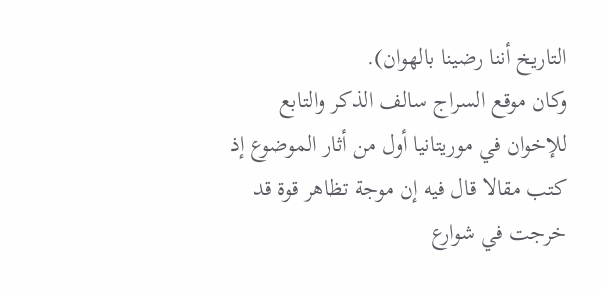التاريخ أننا رضينا بالهوان).
وكان موقع السراج سالف الذكر والتابع للإخوان في موريتانيا أول من أثار الموضوع إذ كتب مقالا قال فيه إن موجة تظاهر قوة قد خرجت في شوارع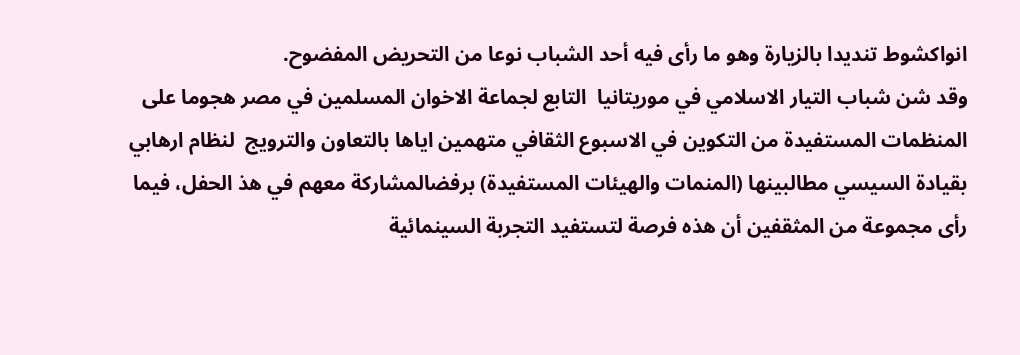انواكشوط تنديدا بالزيارة وهو ما رأى فيه أحد الشباب نوعا من التحريض المفضوح.
وقد شن شباب التيار الاسلامي في موريتانيا  التابع لجماعة الاخوان المسلمين في مصر هجوما على المنظمات المستفيدة من التكوين في الاسبوع الثقافي متهمين اياها بالتعاون والترويج  لنظام ارهابي بقيادة السيسي مطالبينها (المنمات والهيئات المستفيدة) برفضالمشاركة معهم في هذ الحفل، فيما رأى مجموعة من المثقفين أن هذه فرصة لتستفيد التجربة السينمائية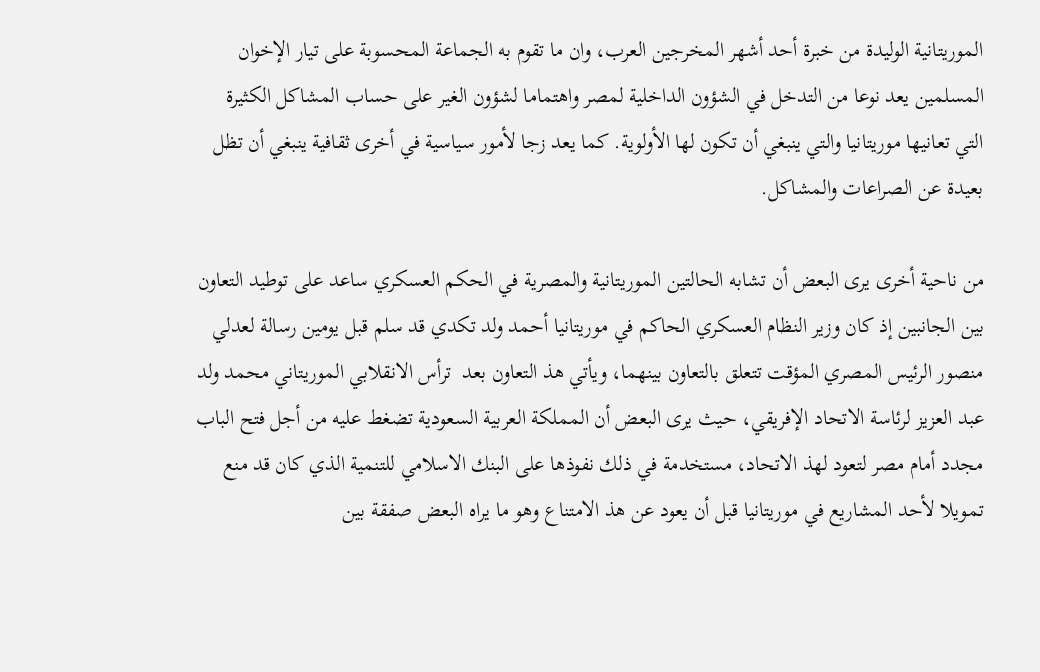الموريتانية الوليدة من خبرة أحد أشهر المخرجين العرب، وان ما تقوم به الجماعة المحسوبة على تيار الإخوان المسلمين يعد نوعا من التدخل في الشؤون الداخلية لمصر واهتماما لشؤون الغير على حساب المشاكل الكثيرة التي تعانيها موريتانيا والتي ينبغي أن تكون لها الأولوية. كما يعد زجا لأمور سياسية في أخرى ثقافية ينبغي أن تظل بعيدة عن الصراعات والمشاكل.

من ناحية أخرى يرى البعض أن تشابه الحالتين الموريتانية والمصرية في الحكم العسكري ساعد على توطيد التعاون بين الجانبين إذ كان وزير النظام العسكري الحاكم في موريتانيا أحمد ولد تكدي قد سلم قبل يومين رسالة لعدلي منصور الرئيس المصري المؤقت تتعلق بالتعاون بينهما، ويأتي هذ التعاون بعد  ترأس الانقلابي الموريتاني محمد ولد عبد العزيز لرئاسة الاتحاد الإفريقي، حيث يرى البعض أن المملكة العربية السعودية تضغط عليه من أجل فتح الباب مجدد أمام مصر لتعود لهذ الاتحاد، مستخدمة في ذلك نفوذها على البنك الاسلامي للتنمية الذي كان قد منع تمويلا لأحد المشاريع في موريتانيا قبل أن يعود عن هذ الامتناع وهو ما يراه البعض صفقة بين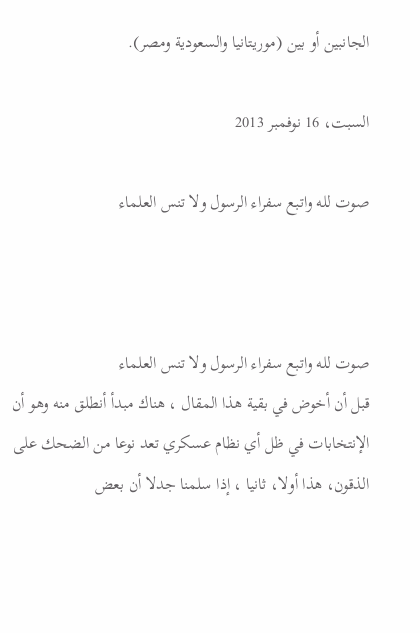الجانبين أو بين (موريتانيا والسعودية ومصر).

السبت، 16 نوفمبر 2013

صوت لله واتبع سفراء الرسول ولا تنس العلماء



صوت لله واتبع سفراء الرسول ولا تنس العلماء
قبل أن أخوض في بقية هذا المقال ، هناك مبدأ أنطلق منه وهو أن الإنتخابات في ظل أي نظام عسكري تعد نوعا من الضحك على الذقون، هذا أولا، ثانيا ، إذا سلمنا جدلا أن بعض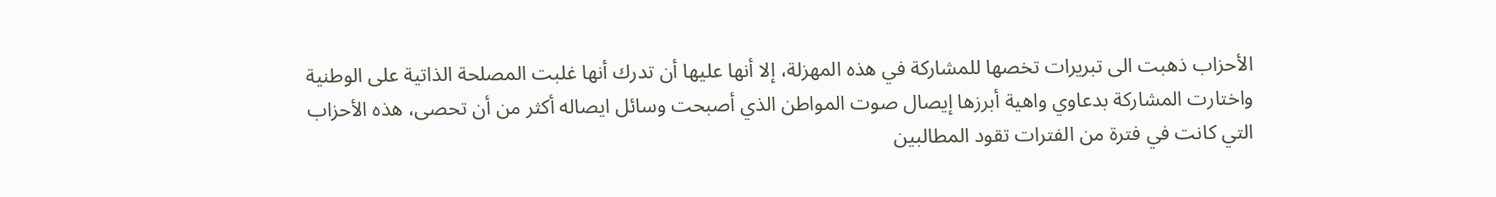الأحزاب ذهبت الى تبريرات تخصها للمشاركة في هذه المهزلة، إلا أنها عليها أن تدرك أنها غلبت المصلحة الذاتية على الوطنية واختارت المشاركة بدعاوي واهية أبرزها إيصال صوت المواطن الذي أصبحت وسائل ايصاله أكثر من أن تحصى، هذه الأحزاب التي كانت في فترة من الفترات تقود المطالبين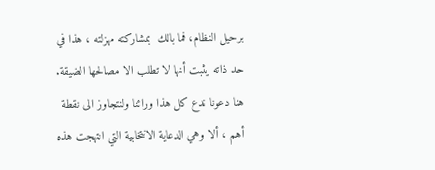برحيل النظام، فما بالك  بمشاركته مهزلته ، هذا في حد ذاته يثبت أنها لا تطلب الا مصالحها الضيقة.
هنا دعونا ندع كل هذا ورائنا ولنتجاوز الى نقطة أهم ، ألا وهي الدعاية الانتخابية التي انتهجت هذه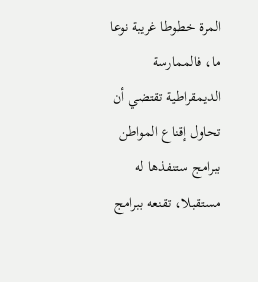المرة خطوطا غريبة نوعا ما، فالممارسة الديمقراطية تقتضي أن تحاول إقناع المواطن ببرامج ستنفذها له مستقبلا، تقنعه ببرامج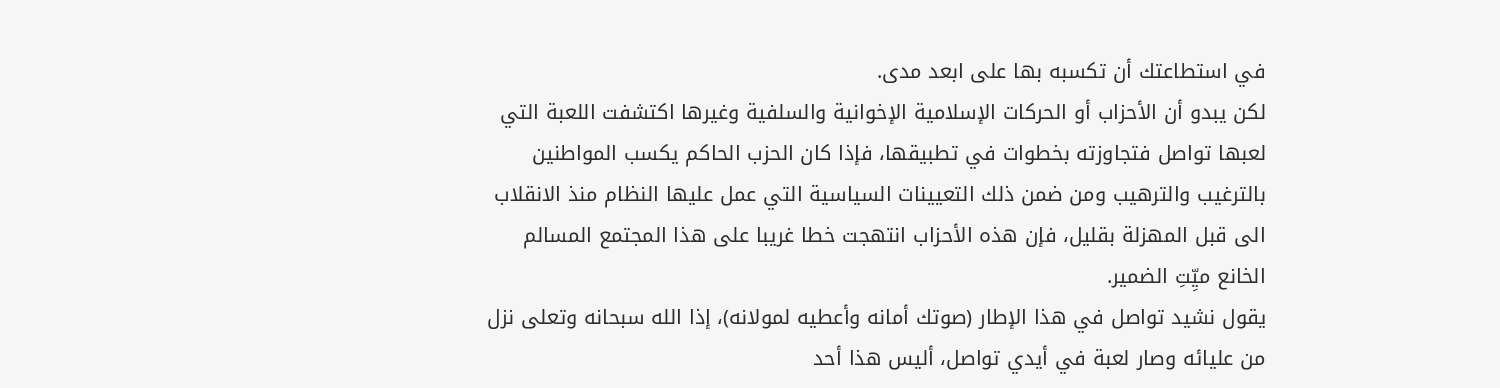في استطاعتك أن تكسبه بها على ابعد مدى.
لكن يبدو أن الأحزاب أو الحركات الإسلامية الإخوانية والسلفية وغيرها اكتشفت اللعبة التي لعبها تواصل فتجاوزته بخطوات في تطبيقها، فإذا كان الحزب الحاكم يكسب المواطنين بالترغيب والترهيب ومن ضمن ذلك التعيينات السياسية التي عمل عليها النظام منذ الانقلاب الى قبل المهزلة بقليل، فإن هذه الأحزاب انتهجت خطا غريبا على هذا المجتمع المسالم الخانع ميِّتِ الضمير.
يقول نشيد تواصل في هذا الإطار (صوتك أمانه وأعطيه لمولانه)، إذا الله سبحانه وتعلى نزل من عليائه وصار لعبة في أيدي تواصل، أليس هذا أحد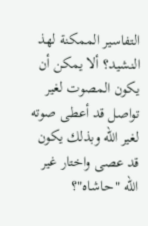التفاسير الممكنة لهذ النشيد؟ ألا يمكن أن يكون المصوت لغير تواصل قد أعطى صوته لغير الله وبذلك يكون قد عصى واختار غير الله "حاشاه"؟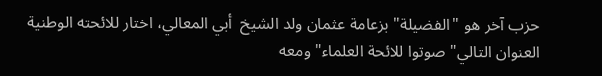حزب آخر هو "الفضيلة" بزعامة عثمان ولد الشيخ  أبي المعالي، اختار للائحته الوطنية العنوان التالي" صوتوا للائحة العلماء" ومعه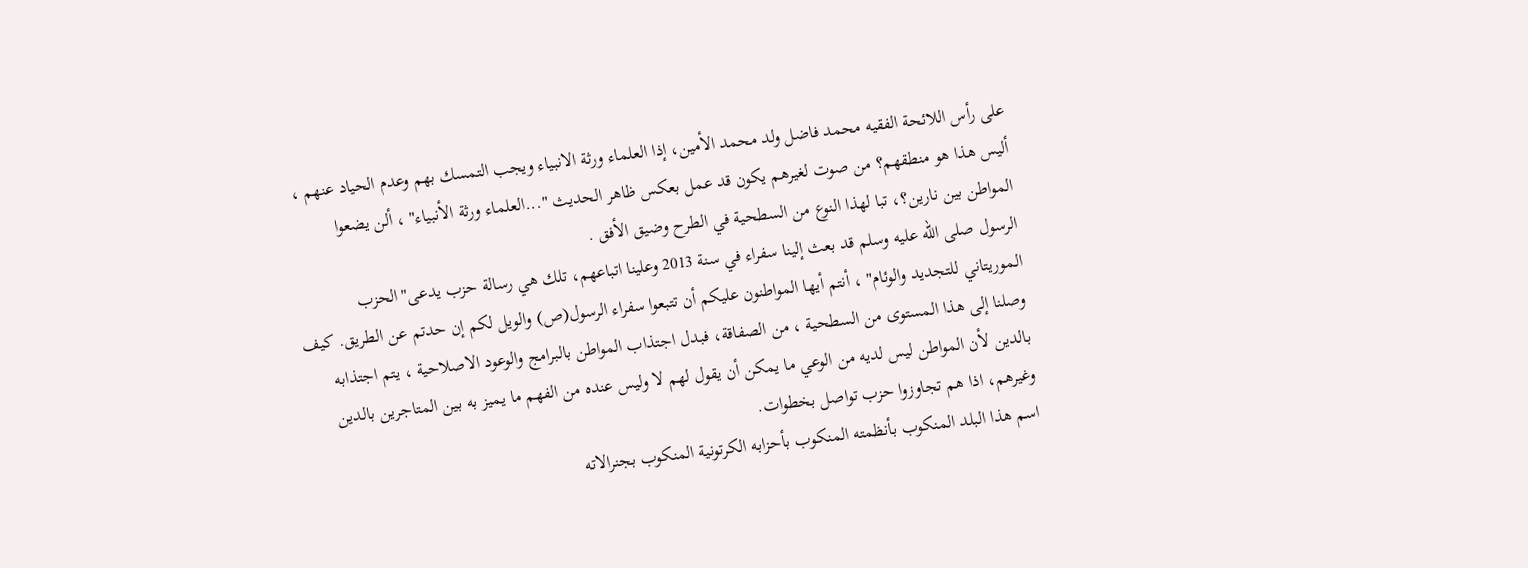على رأس اللائحة الفقيه محمد فاضل ولد محمد الأمين، إذا العلماء ورثة الانبياء ويجب التمسك بهم وعدم الحياد عنهم ، أليس هذا هو منطقهم؟ من صوت لغيرهم يكون قد عمل بعكس ظاهر الحديث "...العلماء ورثة الأنبياء" ، ألن يضعوا المواطن بين نارين؟، تبا لهذا النوع من السطحية في الطرح وضيق الأفق .
الرسول صلى الله عليه وسلم قد بعث إلينا سفراء في سنة 2013 وعلينا اتباعهم، تلك هي رسالة حزب يدعى"الحزب الموريتاني للتجديد والوئام" ، أنتم أيها المواطنون عليكم أن تتبعوا سفراء الرسول(ص) والويل لكم إن حدتم عن الطريق. كيف وصلنا إلى هذا المستوى من السطحية ، من الصفاقة، فبدل اجتذاب المواطن بالبرامج والوعود الاصلاحية ، يتم اجتذابه بالدين لأن المواطن ليس لديه من الوعي ما يمكن أن يقول لهم لا وليس عنده من الفهم ما يميز به بين المتاجرين بالدين وغيرهم، اذا هم تجاوزوا حزب تواصل بخطوات.
اسم هذا البلد المنكوب بأنظمته المنكوب بأحزابه الكرتونية المنكوب بجنرالاته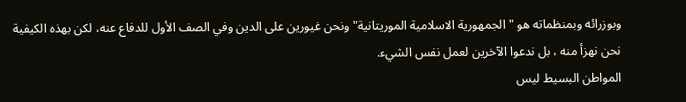وبوزرائه وبمنظماته هو "الجمهورية الاسلامية الموريتانية" ونحن غيورين على الدين وفي الصف الأول للدفاع عنه، لكن بهذه الكيفية نحن نهزأ منه ، بل ندعوا الآخرين لعمل نفس الشيء.
المواطن البسيط ليس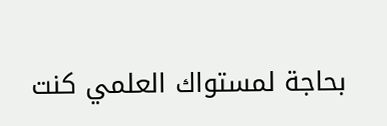بحاجة لمستواك العلمي كنت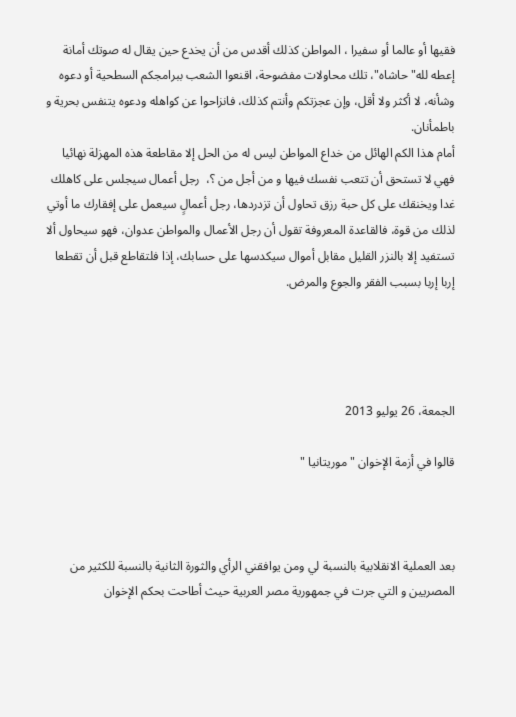فقيها أو عالما أو سفيرا ، المواطن كذلك أقدس من أن يخدع حين يقال له صوتك أمانة إعطه لله"حاشاه"، تلك محاولات مفضوحة، اقنعوا الشعب ببرامجكم السطحية أو دعوه وشأنه، لا أكثر ولا أقل، وإن عجزتكم وأنتم كذلك، فانزاحوا عن كواهله ودعوه يتنفس بحرية و باطمأنان.
أمام هذا الكم الهائل من خداع المواطن ليس له من الحل إلا مقاطعة هذه المهزلة نهائيا فهي لا تستحق أن تتعب نفسك فيها و من أجل من ؟،  رجل أعمال سيجلس على كاهلك غدا ويخنقك على كل حبة رزق تحاول أن تزدردها، رجل أعمالٍ سيعمل على إفقارك ما أوتي لذلك من قوة، فالقاعدة المعروفة تقول أن رجل الأعمال والمواطن عدوان، فهو سيحاول ألا تستفيد إلا بالنزر القليل مقابل أموال سيكدسها على حسابك، إذا فلتقاطع قبل أن تقطعا إربا إربا بسبب الفقر والجوع والمرض.




الجمعة، 26 يوليو 2013

قالوا في أزمة الإخوان " موريتانيا "



بعد العملية الانقلابية بالنسبة لي ومن يوافقني الرأي والثورة الثانية بالنسبة للكثير من المصريين و التي جرت في جمهورية مصر العربية حيث أطاحت بحكم الإخوان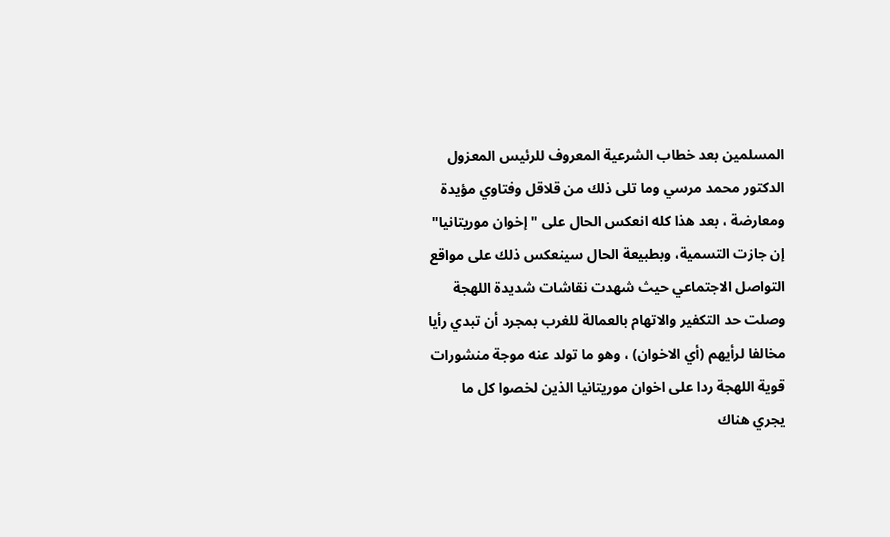المسلمين بعد خطاب الشرعية المعروف للرئيس المعزول الدكتور محمد مرسي وما تلى ذلك من قلاقل وفتاوي مؤيدة ومعارضة ، بعد هذا كله انعكس الحال على "إخوان موريتانيا" إن جازت التسمية، وبطبيعة الحال سينعكس ذلك على مواقع التواصل الاجتماعي حيث شهدت نقاشات شديدة اللهجة وصلت حد التكفير والاتهام بالعمالة للغرب بمجرد أن تبدي رأيا مخالفا لرأيهم (أي الاخوان) ، وهو ما تولد عنه موجة منشورات قوية اللهجة ردا على اخوان موريتانيا الذين لخصوا كل ما يجري هناك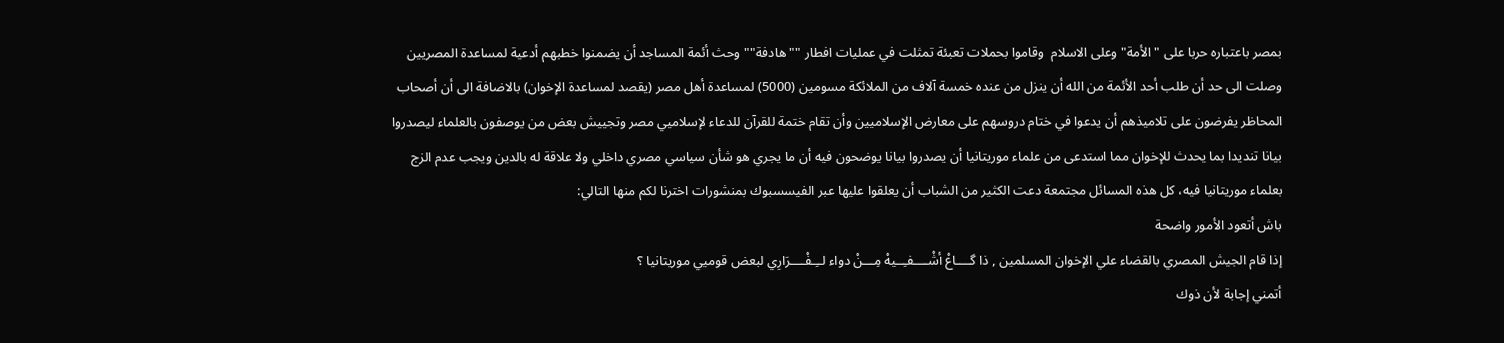بمصر باعتباره حربا على "الأمة" وعلى الاسلام  وقاموا بحملات تعبئة تمثلت في عمليات افطار ""هادفة"" وحث أئمة المساجد أن يضمنوا خطبهم أدعية لمساعدة المصريين وصلت الى حد أن طلب أحد الأئمة من الله أن ينزل من عنده خمسة آلاف من الملائكة مسومين (5000) لمساعدة أهل مصر (يقصد لمساعدة الإخوان) بالاضافة الى أن أصحاب المحاظر يفرضون على تلاميذهم أن يدعوا في ختام دروسهم على معارض الإسلاميين وأن تقام ختمة للقرآن للدعاء لإسلاميي مصر وتجييش بعض من يوصفون بالعلماء ليصدروا بيانا تنديدا بما يحدث للإخوان مما استدعى من علماء موريتانيا أن يصدروا بيانا يوضحون فيه أن ما يجري هو شأن سياسي مصري داخلي ولا علاقة له بالدين ويجب عدم الزج بعلماء موريتانيا فيه، كل هذه المسائل مجتمعة دعت الكثير من الشباب أن يعلقوا عليها عبر الفيسسبوك بمنشورات اخترنا لكم منها التالي:
باش أتعود الأمور واضحة
إذا قام الجيش المصري بالقضاء علي الإخوان المسلمين , ذا گــــاعْ أشْــــفـِــيهْ مِـــنْ دواء لــِـفْــــرَارِي لبعض قوميي موريتانيا ؟
أتمني إجابة لأن ذوك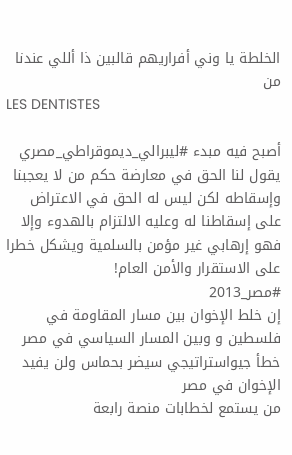الخلطة يا وني أفراريهم قالبين ذا أللي عندنا من
LES DENTISTES

أصبح فيه مبدء #ليبرالي_ديموقراطي_مصري يقول لنا الحق في معارضة حكم من لا يعجبنا وإسقاطه لكن ليس له الحق في الاعتراض على إسقاطنا له وعليه الالتزام بالهدوء وإلا فهو إرهابي غير مؤمن بالسلمية ويشكل خطرا على الاستقرار والأمن العام!
#مصر_2013
إن خلط الإخوان بين مسار المقاومة في فلسطين و وبين المسار السياسي في مصر خطأ جيواستراتيجي سيضر بحماس ولن يفيد الإخوان في مصر
من يستمع لخطابات منصة رابعة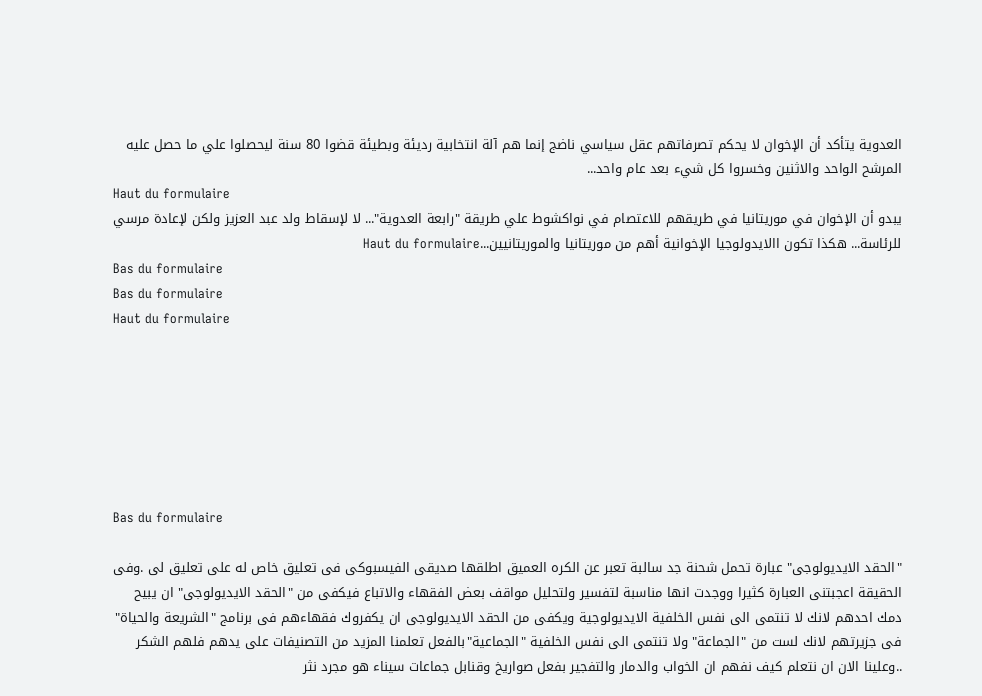العدوية يتأكد أن الإخوان لا يحكم تصرفاتهم عقل سياسي ناضج إنما هم آلة انتخابية رديئة وبطيئة قضوا 80 سنة ليحصلوا علي ما حصل عليه المرشح الواحد والاثنين وخسروا كل شيء بعد عام واحد...
Haut du formulaire
يبدو أن الإخوان في موريتانيا في طريقهم للاعتصام في نواكشوط علي طريقة "رابعة العدوية"... لا لإسقاط ولد عبد العزيز ولكن لإعادة مرسي للرئاسة... هكذا تكون االايدولوجيا الإخوانية أهم من موريتانيا والموريتانيين...Haut du formulaire
Bas du formulaire
Bas du formulaire
Haut du formulaire







Bas du formulaire

"الحقد الايديولوجى" عبارة تحمل شحنة جد سالبة تعبر عن الكره العميق اطلقها صديقى الفيسبوكى فى تعليق خاص له على تعليق لى .وفى الحقيقة اعجبتنى العبارة كثيرا ووجدت انها مناسبة لتفسير ولتحليل مواقف بعض الفقهاء والاتباع فيكفى من "الحقد الايديولوجى" ان يبيح دمك احدهم لانك لا تنتمى الى نفس الخلفية الايديولوجية ويكفى من الحقد الايديولوجى ان يكفروك فقهاءهم فى برنامج "الشريعة والحياة" فى جزيرتهم لانك لست من "الجماعة" ولا تنتمى الى نفس الخلفية "الجماعية"بالفعل تعلمنا المزيد من التصنيفات على يدهم فلهم الشكر ..وعلينا الان ان نتعلم كيف نفهم ان الخواب والدمار والتفجير بفعل صواريخ وقنابل جماعات سيناء هو مجرد نثر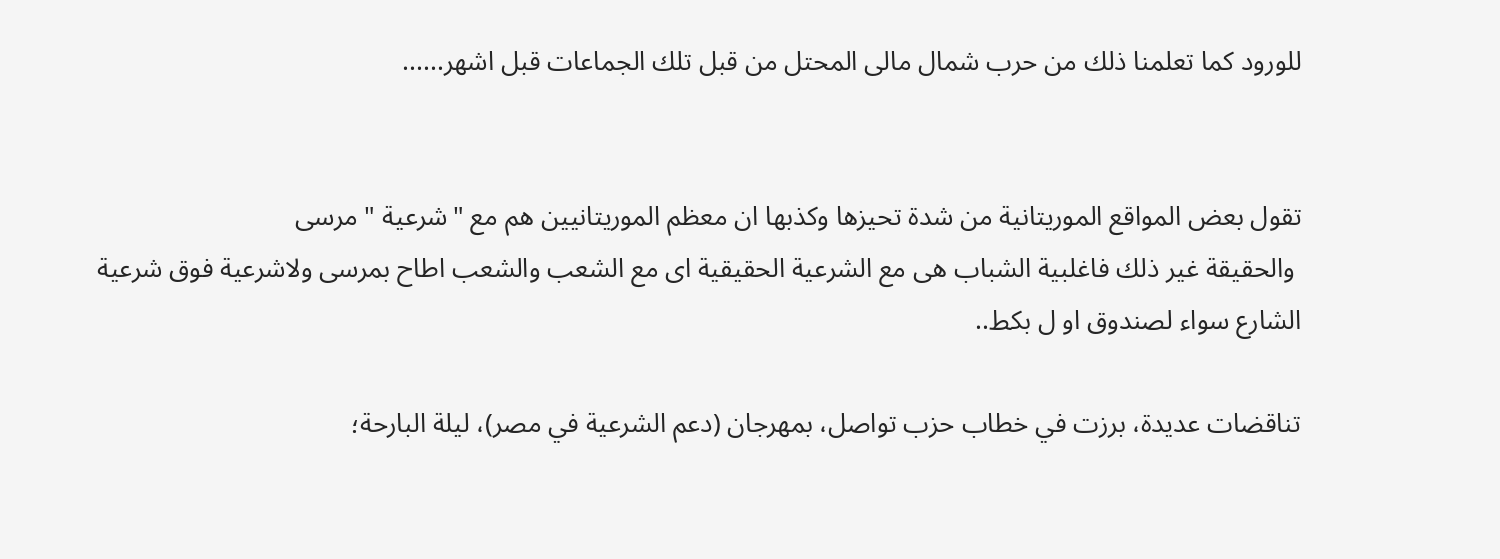للورود كما تعلمنا ذلك من حرب شمال مالى المحتل من قبل تلك الجماعات قبل اشهر......


تقول بعض المواقع الموريتانية من شدة تحيزها وكذبها ان معظم الموريتانيين هم مع "شرعية " مرسى
 والحقيقة غير ذلك فاغلبية الشباب هى مع الشرعية الحقيقية اى مع الشعب والشعب اطاح بمرسى ولاشرعية فوق شرعية الشارع سواء لصندوق او ل بكط..

تناقضات عديدة، برزت في خطاب حزب تواصل، بمهرجان (دعم الشرعية في مصر)، ليلة البارحة؛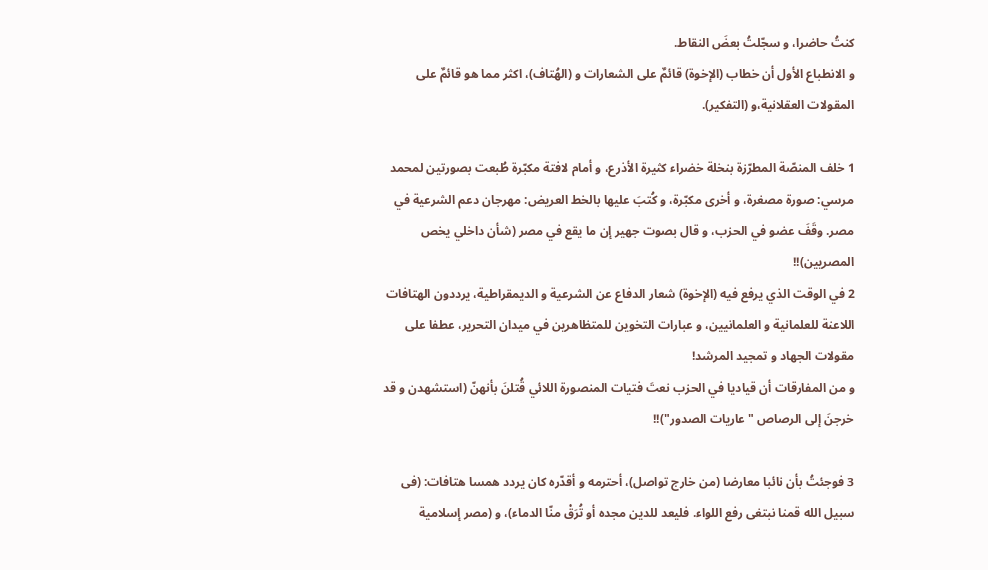كنتُ حاضرا، و سجّلتُ بعضَ النقاط.
و الانطباع الأول أن خطاب (الإخوة) قائمٌ على الشعارات و (الهُتاف)، اكثر مما هو قائمٌ على المقولات العقلانية،و (التفكير).

1 خلف المنصّة المطرّزة بنخلة خضراء كثيرة الأذرع، و أمام لافتة مكبّرة طُبعت بصورتين لمحمد مرسي: صورة مصغرة، و أخرى مكبّرة، و كُتبَ عليها بالخط العريض: مهرجان دعم الشرعية في مصر. وقَفَ عضو في الحزب، و قال بصوت جهير إن ما يقع في مصر (شأن داخلي يخص المصريين)!!
2 في الوقت الذي يرفع فيه (الإخوة) شعار الدفاع عن الشرعية و الديمقراطية، يرددون الهتافات اللاعنة للعلمانية و العلمانيين، و عبارات التخوين للمتظاهرين في ميدان التحرير، عطفا على مقولات الجهاد و تمجيد المرشد!
و من المفارقات أن قياديا في الحزب نعتَ فتيات المنصورة اللائي قُتلنَ بأنهنّ (استشهدن و قد خرجنَ إلى الرصاص "عاريات الصدور")!!

3 فوجئتُ بأن نائبا معارضا (من خارج تواصل)، أحترمه و أقدّره كان يردد همسا هتافات: (فى سبيل الله قمنا نبتغى رفع اللواء. فليعد للدين مجده أو تُرَقْ منّا الدماء)، و (مصر إسلامية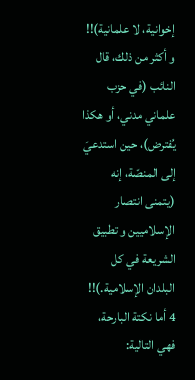إخوانية، لا علمانية)!!
و أكثر من ذلك، قال النائب (في حزب علماني مدني، أو هكذا يُفترض)، حين استدعيَ إلى المنصّة، إنه (يتمنى انتصار الإسلاميين و تطبيق الشريعة في كل البلدان الإسلامية.)!!
4 أما نكتة البارحة، فهي التالية: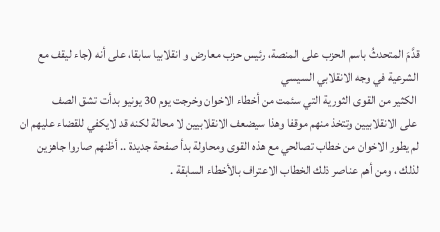قدَّمَ المتحدثُ باسم الحزب على المنصة، رئيس حزب معارض و انقلابيا سابقا، على أنه (جاء ليقف مع الشرعية في وجه الانقلابي السيسي
 الكثير من القوى الثورية التي سئمت من أخطاء الاخوان وخرجت يوم 30 يونيو بدأت تشق الصف
 على الانقلابيين وتتخذ منهم موقفا وهذا سيضعف الانقلابيين لا محالة لكنه قد لايكفي للقضاء عليهم ان لم يطور الاخوان من خطاب تصالحي مع هذه القوى ومحاولة بدأ صفحة جديدة .. أظنهم صاروا جاهزين لذلك ، ومن أهم عناصر ذلك الخطاب الاعتراف بالأخطاء السابقة .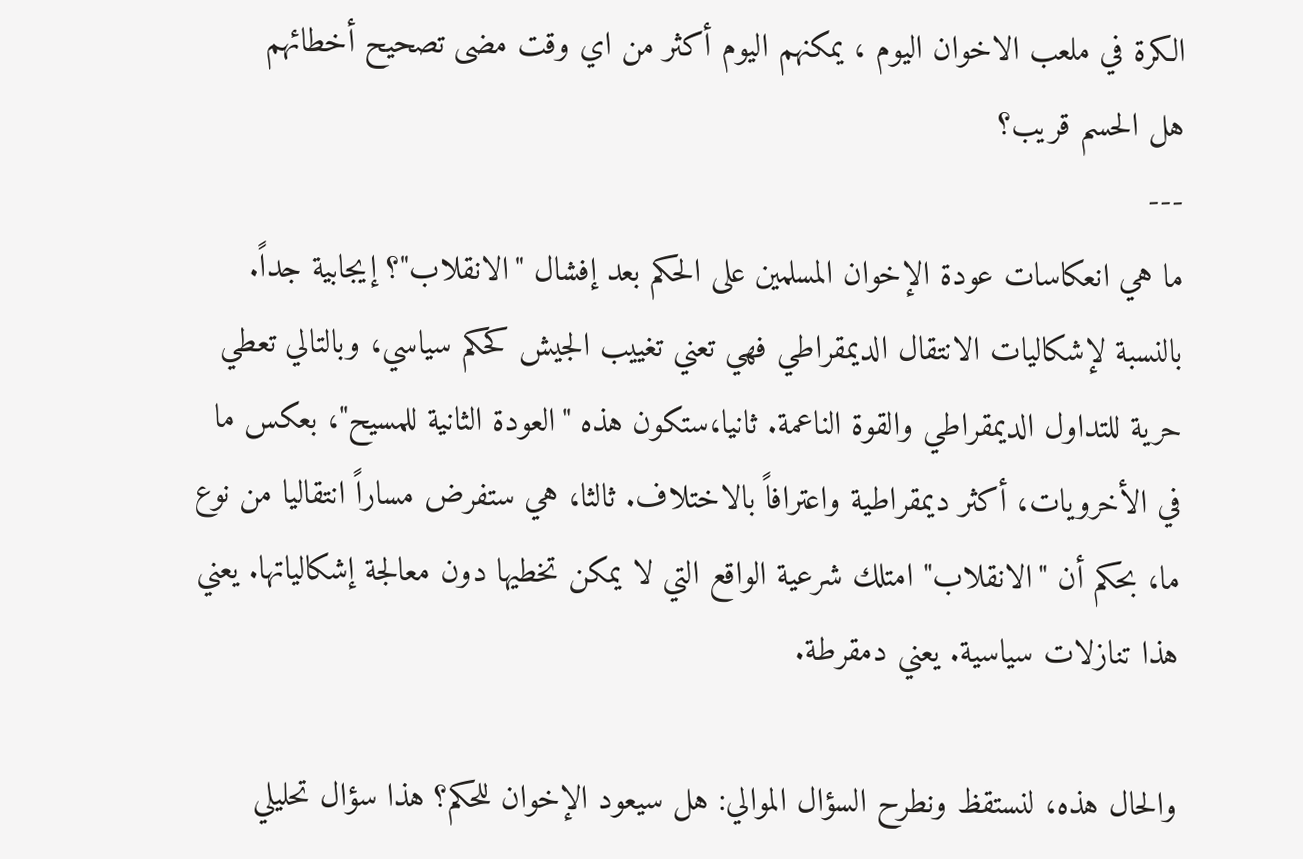الكرة في ملعب الاخوان اليوم ، يمكنهم اليوم أكثر من اي وقت مضى تصحيح أخطائهم
هل الحسم قريب؟
---
ما هي انعكاسات عودة الإخوان المسلمين على الحكم بعد إفشال "الانقلاب"؟ إيجابية جداً. بالنسبة لإشكاليات الانتقال الديمقراطي فهي تعني تغييب الجيش كحكم سياسي، وبالتالي تعطي حرية للتداول الديمقراطي والقوة الناعمة. ثانيا،ستكون هذه "العودة الثانية للمسيح"، بعكس ما في الأخرويات، أكثر ديمقراطية واعترافاً بالاختلاف. ثالثا، هي ستفرض مساراً انتقاليا من نوع ما، بحكم أن "الانقلاب" امتلك شرعية الواقع التي لا يمكن تخطيها دون معالجة إشكالياتها. يعني هذا تنازلات سياسية. يعني دمقرطة.

والحال هذه، لنستقظ ونطرح السؤال الموالي: هل سيعود الإخوان للحكم؟ هذا سؤال تحليلي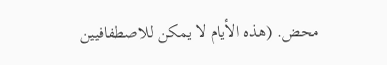محض. (هذه الأيام لا يمكن للاصطفافيين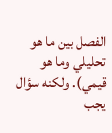الفصل بين ما هو تحليلي وما هو قيمي). ولكنه سؤال يجب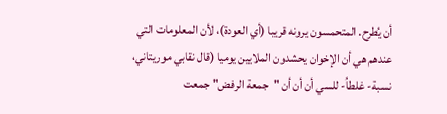أن يُطرح. المتحمسون يرونه قريبا (أي العودة)، لأن المعلومات التي عندهم هي أن الإخوان يحشدون الملايين يوميا (قال نقابي موريتاني، نسبة- غلطاُ- للسي أن أن أن "جمعة الرفض" جمعت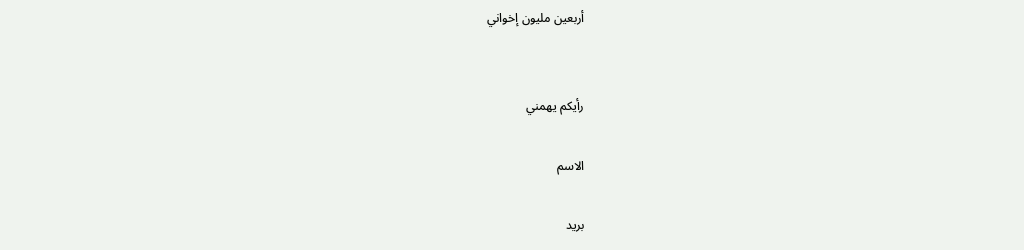أربعين مليون إخواني


رأيكم يهمني

الاسم

بريد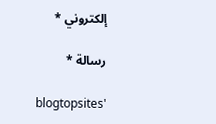إلكتروني *

رسالة *

blogtopsites'